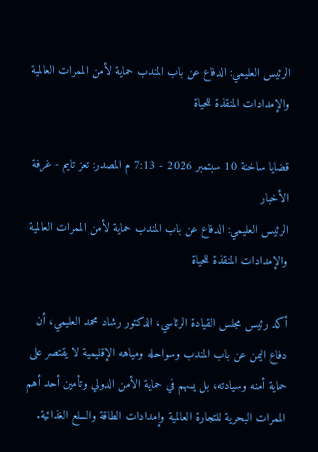الرئيس العليمي: الدفاع عن باب المندب حماية لأمن الممرات العالمية والإمدادات المنقذة للحياة

قضايا ساخنة 10 سبتمبر 2026 - 7:13 م المصدر: تعز تايم - غرفة الأخبار
الرئيس العليمي: الدفاع عن باب المندب حماية لأمن الممرات العالمية والإمدادات المنقذة للحياة

أكد رئيس مجلس القيادة الرئاسي، الدكتور رشاد محمد العليمي، أن دفاع اليمن عن باب المندب وسواحله ومياهه الإقليمية لا يقتصر على حماية أمنه وسيادته، بل يسهم في حماية الأمن الدولي وتأمين أحد أهم الممرات البحرية للتجارة العالمية وإمدادات الطاقة والسلع الغذائية.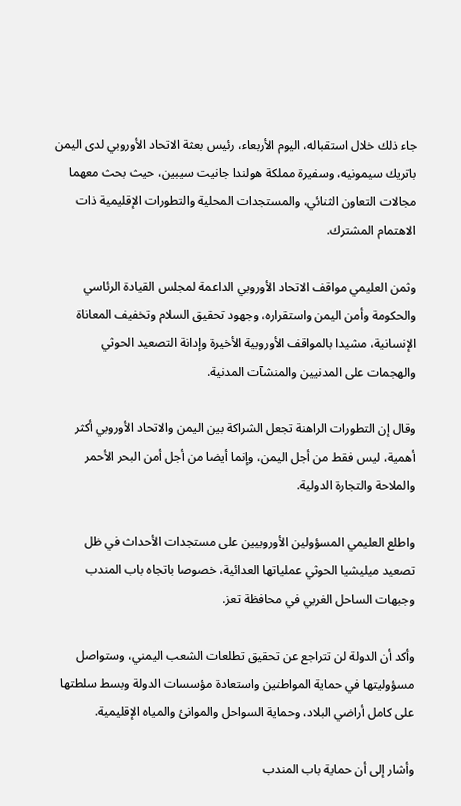جاء ذلك خلال استقباله، اليوم الأربعاء، رئيس بعثة الاتحاد الأوروبي لدى اليمن باتريك سيمونيه، وسفيرة مملكة هولندا جانيت سيبين، حيث بحث معهما مجالات التعاون الثنائي، والمستجدات المحلية والتطورات الإقليمية ذات الاهتمام المشترك.

وثمن العليمي مواقف الاتحاد الأوروبي الداعمة لمجلس القيادة الرئاسي والحكومة وأمن اليمن واستقراره، وجهود تحقيق السلام وتخفيف المعاناة الإنسانية، مشيدا بالمواقف الأوروبية الأخيرة وإدانة التصعيد الحوثي والهجمات على المدنيين والمنشآت المدنية.

وقال إن التطورات الراهنة تجعل الشراكة بين اليمن والاتحاد الأوروبي أكثر أهمية، ليس فقط من أجل اليمن، وإنما أيضا من أجل أمن البحر الأحمر والملاحة والتجارة الدولية.

واطلع العليمي المسؤولين الأوروبيين على مستجدات الأحداث في ظل تصعيد ميليشيا الحوثي عملياتها العدائية، خصوصا باتجاه باب المندب وجبهات الساحل الغربي في محافظة تعز.

وأكد أن الدولة لن تتراجع عن تحقيق تطلعات الشعب اليمني، وستواصل مسؤوليتها في حماية المواطنين واستعادة مؤسسات الدولة وبسط سلطتها على كامل أراضي البلاد، وحماية السواحل والموانئ والمياه الإقليمية.

وأشار إلى أن حماية باب المندب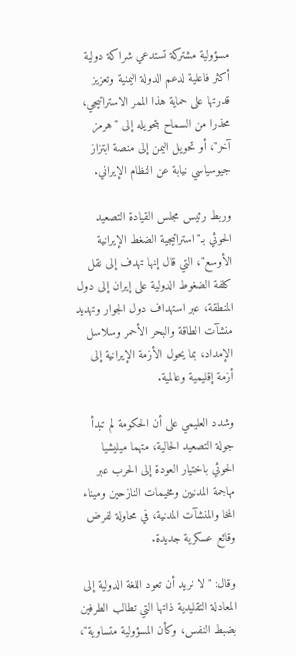مسؤولية مشتركة تستدعي شراكة دولية أكثر فاعلية لدعم الدولة اليمنية وتعزيز قدرتها على حماية هذا الممر الاستراتيجي، محذرا من السماح بتحويله إلى "هرمز آخر"، أو تحويل اليمن إلى منصة ابتزاز جيوسياسي نيابة عن النظام الإيراني.

وربط رئيس مجلس القيادة التصعيد الحوثي بـ"استراتيجية الضغط الإيرانية الأوسع"، التي قال إنها تهدف إلى نقل كلفة الضغوط الدولية على إيران إلى دول المنطقة، عبر استهداف دول الجوار وتهديد منشآت الطاقة والبحر الأحمر وسلاسل الإمداد، بما يحول الأزمة الإيرانية إلى أزمة إقليمية وعالمية.

وشدد العليمي على أن الحكومة لم تبدأ جولة التصعيد الحالية، متهما ميليشيا الحوثي باختيار العودة إلى الحرب عبر مهاجمة المدنيين ومخيمات النازحين وميناء المخا والمنشآت المدنية، في محاولة لفرض وقائع عسكرية جديدة.

وقال: "لا نريد أن تعود اللغة الدولية إلى المعادلة التقليدية ذاتها التي تطالب الطرفين بضبط النفس، وكأن المسؤولية متساوية"،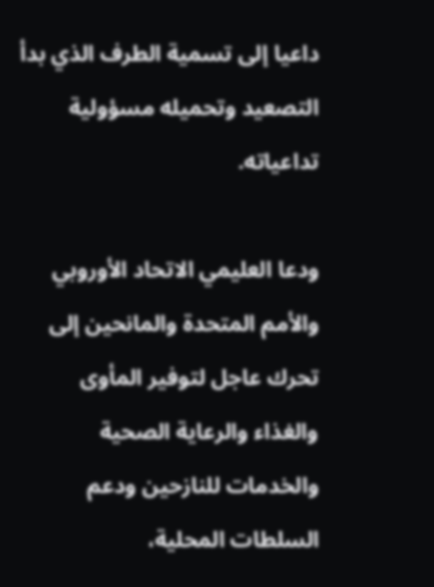داعيا إلى تسمية الطرف الذي بدأ التصعيد وتحميله مسؤولية تداعياته.

ودعا العليمي الاتحاد الأوروبي والأمم المتحدة والمانحين إلى تحرك عاجل لتوفير المأوى والغذاء والرعاية الصحية والخدمات للنازحين ودعم السلطات المحلية،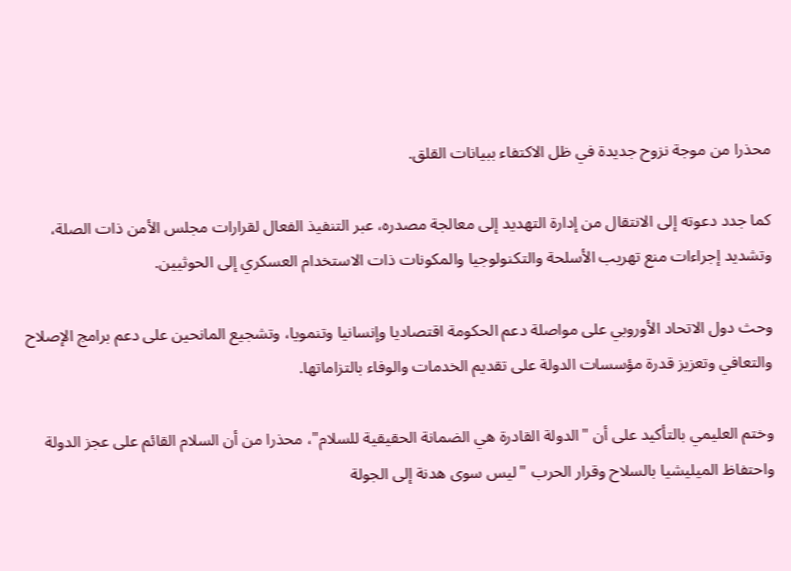محذرا من موجة نزوح جديدة في ظل الاكتفاء ببيانات القلق.

كما جدد دعوته إلى الانتقال من إدارة التهديد إلى معالجة مصدره، عبر التنفيذ الفعال لقرارات مجلس الأمن ذات الصلة، وتشديد إجراءات منع تهريب الأسلحة والتكنولوجيا والمكونات ذات الاستخدام العسكري إلى الحوثيين.

وحث دول الاتحاد الأوروبي على مواصلة دعم الحكومة اقتصاديا وإنسانيا وتنمويا، وتشجيع المانحين على دعم برامج الإصلاح والتعافي وتعزيز قدرة مؤسسات الدولة على تقديم الخدمات والوفاء بالتزاماتها.

وختم العليمي بالتأكيد على أن "الدولة القادرة هي الضمانة الحقيقية للسلام"، محذرا من أن السلام القائم على عجز الدولة واحتفاظ الميليشيا بالسلاح وقرار الحرب "ليس سوى هدنة إلى الجولة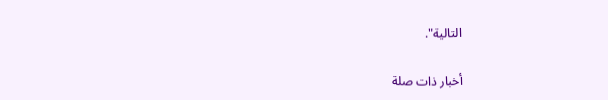التالية".

أخبار ذات صلة